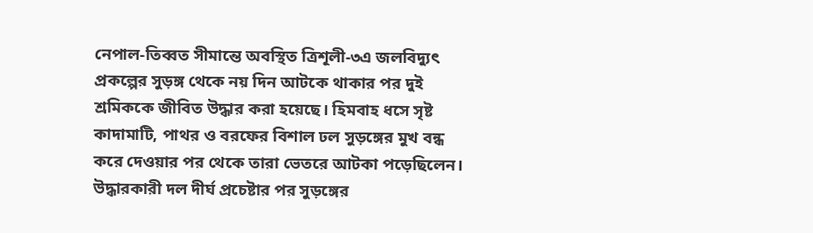নেপাল-তিব্বত সীমান্তে অবস্থিত ত্রিশূলী-৩এ জলবিদ্যুৎ প্রকল্পের সুড়ঙ্গ থেকে নয় দিন আটকে থাকার পর দুই শ্রমিককে জীবিত উদ্ধার করা হয়েছে। হিমবাহ ধসে সৃষ্ট কাদামাটি, পাথর ও বরফের বিশাল ঢল সুড়ঙ্গের মুখ বন্ধ করে দেওয়ার পর থেকে তারা ভেতরে আটকা পড়েছিলেন। উদ্ধারকারী দল দীর্ঘ প্রচেষ্টার পর সুড়ঙ্গের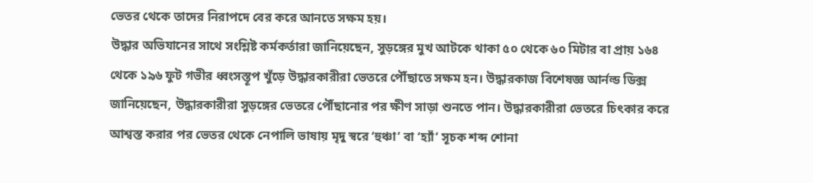ভেতর থেকে তাদের নিরাপদে বের করে আনতে সক্ষম হয়।
উদ্ধার অভিযানের সাথে সংশ্লিষ্ট কর্মকর্তারা জানিয়েছেন, সুড়ঙ্গের মুখ আটকে থাকা ৫০ থেকে ৬০ মিটার বা প্রায় ১৬৪ থেকে ১৯৬ ফুট গভীর ধ্বংসস্তূপ খুঁড়ে উদ্ধারকারীরা ভেতরে পৌঁছাতে সক্ষম হন। উদ্ধারকাজ বিশেষজ্ঞ আর্নল্ড ডিক্স জানিয়েছেন, উদ্ধারকারীরা সুড়ঙ্গের ভেতরে পৌঁছানোর পর ক্ষীণ সাড়া শুনতে পান। উদ্ধারকারীরা ভেতরে চিৎকার করে আশ্বস্ত করার পর ভেতর থেকে নেপালি ভাষায় মৃদু স্বরে ‘হুঞ্চা’ বা ‘হ্যাঁ’ সূচক শব্দ শোনা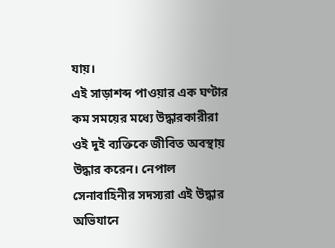যায়।
এই সাড়াশব্দ পাওয়ার এক ঘণ্টার কম সময়ের মধ্যে উদ্ধারকারীরা ওই দুই ব্যক্তিকে জীবিত অবস্থায় উদ্ধার করেন। নেপাল সেনাবাহিনীর সদস্যরা এই উদ্ধার অভিযানে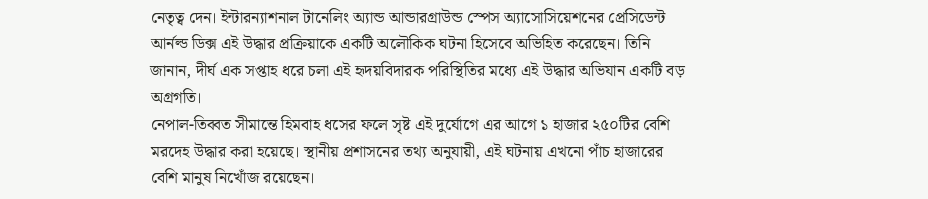নেতৃত্ব দেন। ইন্টারন্যাশনাল টানেলিং অ্যান্ড আন্ডারগ্রাউন্ড স্পেস অ্যাসোসিয়েশনের প্রেসিডেন্ট আর্নল্ড ডিক্স এই উদ্ধার প্রক্রিয়াকে একটি অলৌকিক ঘটনা হিসেবে অভিহিত করেছেন। তিনি জানান, দীর্ঘ এক সপ্তাহ ধরে চলা এই হৃদয়বিদারক পরিস্থিতির মধ্যে এই উদ্ধার অভিযান একটি বড় অগ্রগতি।
নেপাল-তিব্বত সীমান্তে হিমবাহ ধসের ফলে সৃষ্ট এই দুর্যোগে এর আগে ১ হাজার ২৫০টির বেশি মরদেহ উদ্ধার করা হয়েছে। স্থানীয় প্রশাসনের তথ্য অনুযায়ী, এই ঘটনায় এখনো পাঁচ হাজারের বেশি মানুষ নিখোঁজ রয়েছেন।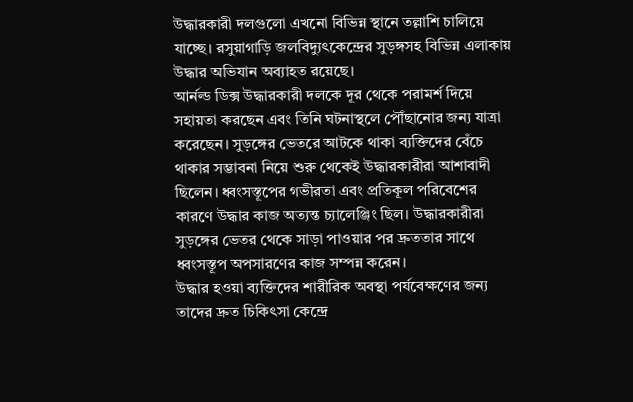উদ্ধারকারী দলগুলো এখনো বিভিন্ন স্থানে তল্লাশি চালিয়ে যাচ্ছে। রসুয়াগাড়ি জলবিদ্যুৎকেন্দ্রের সুড়ঙ্গসহ বিভিন্ন এলাকায় উদ্ধার অভিযান অব্যাহত রয়েছে।
আর্নল্ড ডিক্স উদ্ধারকারী দলকে দূর থেকে পরামর্শ দিয়ে সহায়তা করছেন এবং তিনি ঘটনাস্থলে পৌঁছানোর জন্য যাত্রা করেছেন। সুড়ঙ্গের ভেতরে আটকে থাকা ব্যক্তিদের বেঁচে থাকার সম্ভাবনা নিয়ে শুরু থেকেই উদ্ধারকারীরা আশাবাদী ছিলেন। ধ্বংসস্তূপের গভীরতা এবং প্রতিকূল পরিবেশের কারণে উদ্ধার কাজ অত্যন্ত চ্যালেঞ্জিং ছিল। উদ্ধারকারীরা সুড়ঙ্গের ভেতর থেকে সাড়া পাওয়ার পর দ্রুততার সাথে ধ্বংসস্তূপ অপসারণের কাজ সম্পন্ন করেন।
উদ্ধার হওয়া ব্যক্তিদের শারীরিক অবস্থা পর্যবেক্ষণের জন্য তাদের দ্রুত চিকিৎসা কেন্দ্রে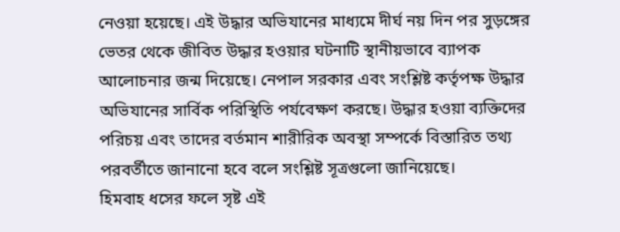নেওয়া হয়েছে। এই উদ্ধার অভিযানের মাধ্যমে দীর্ঘ নয় দিন পর সুড়ঙ্গের ভেতর থেকে জীবিত উদ্ধার হওয়ার ঘটনাটি স্থানীয়ভাবে ব্যাপক আলোচনার জন্ম দিয়েছে। নেপাল সরকার এবং সংশ্লিষ্ট কর্তৃপক্ষ উদ্ধার অভিযানের সার্বিক পরিস্থিতি পর্যবেক্ষণ করছে। উদ্ধার হওয়া ব্যক্তিদের পরিচয় এবং তাদের বর্তমান শারীরিক অবস্থা সম্পর্কে বিস্তারিত তথ্য পরবর্তীতে জানানো হবে বলে সংশ্লিষ্ট সূত্রগুলো জানিয়েছে।
হিমবাহ ধসের ফলে সৃষ্ট এই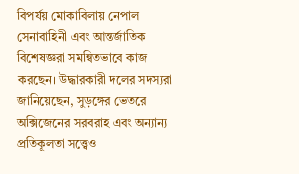বিপর্যয় মোকাবিলায় নেপাল সেনাবাহিনী এবং আন্তর্জাতিক বিশেষজ্ঞরা সমন্বিতভাবে কাজ করছেন। উদ্ধারকারী দলের সদস্যরা জানিয়েছেন, সুড়ঙ্গের ভেতরে অক্সিজেনের সরবরাহ এবং অন্যান্য প্রতিকূলতা সত্ত্বেও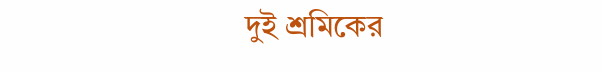দুই শ্রমিকের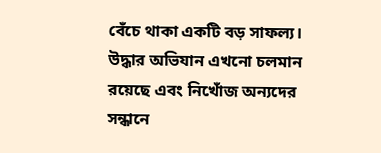বেঁচে থাকা একটি বড় সাফল্য। উদ্ধার অভিযান এখনো চলমান রয়েছে এবং নিখোঁজ অন্যদের সন্ধানে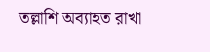তল্লাশি অব্যাহত রাখা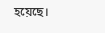হয়েছে।